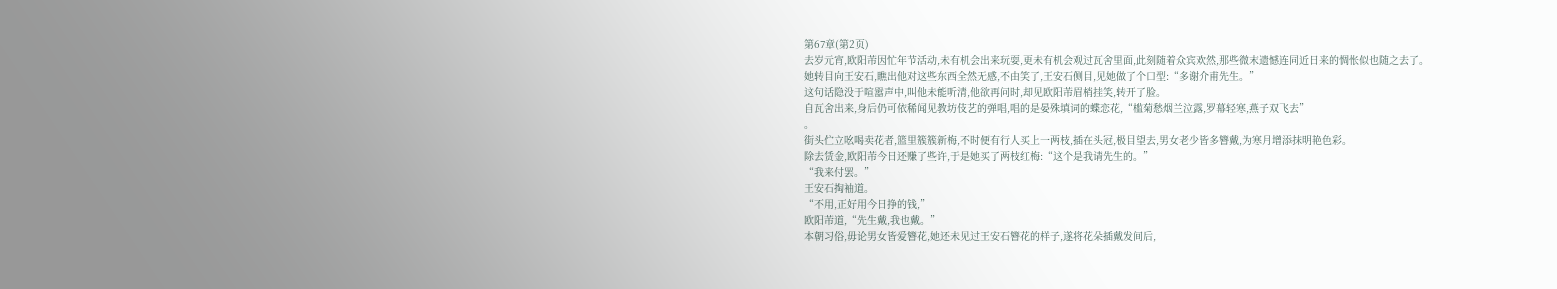第67章(第2页)
去岁元宵,欧阳芾因忙年节活动,未有机会出来玩耍,更未有机会观过瓦舍里面,此刻随着众宾欢然,那些微末遗憾连同近日来的惆怅似也随之去了。
她转目向王安石,瞧出他对这些东西全然无感,不由笑了,王安石侧目,见她做了个口型:“多谢介甫先生。”
这句话隐没于喧嚣声中,叫他未能听清,他欲再问时,却见欧阳芾眉梢挂笑,转开了脸。
自瓦舍出来,身后仍可依稀闻见教坊伎艺的弹唱,唱的是晏殊填词的蝶恋花,“槛菊愁烟兰泣露,罗幕轻寒,燕子双飞去”
。
街头伫立吆喝卖花者,篮里簇簇新梅,不时便有行人买上一两枝,插在头冠,极目望去,男女老少皆多簪戴,为寒月增添抹明艳色彩。
除去赁金,欧阳芾今日还赚了些许,于是她买了两枝红梅:“这个是我请先生的。”
“我来付罢。”
王安石掏袖道。
“不用,正好用今日挣的钱,”
欧阳芾道,“先生戴,我也戴。”
本朝习俗,毋论男女皆爱簪花,她还未见过王安石簪花的样子,遂将花朵插戴发间后,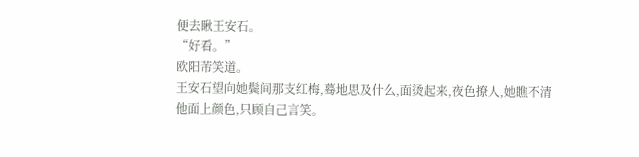便去瞅王安石。
“好看。”
欧阳芾笑道。
王安石望向她鬓间那支红梅,蓦地思及什么,面烫起来,夜色撩人,她瞧不清他面上颜色,只顾自己言笑。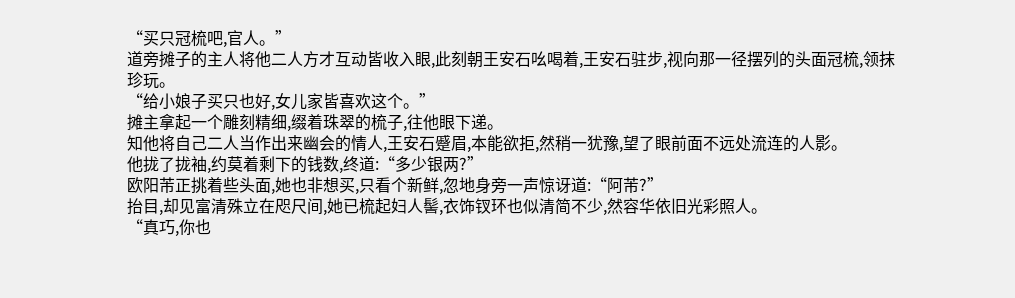“买只冠梳吧,官人。”
道旁摊子的主人将他二人方才互动皆收入眼,此刻朝王安石吆喝着,王安石驻步,视向那一径摆列的头面冠梳,领抹珍玩。
“给小娘子买只也好,女儿家皆喜欢这个。”
摊主拿起一个雕刻精细,缀着珠翠的梳子,往他眼下递。
知他将自己二人当作出来幽会的情人,王安石蹙眉,本能欲拒,然稍一犹豫,望了眼前面不远处流连的人影。
他拢了拢袖,约莫着剩下的钱数,终道:“多少银两?”
欧阳芾正挑着些头面,她也非想买,只看个新鲜,忽地身旁一声惊讶道:“阿芾?”
抬目,却见富清殊立在咫尺间,她已梳起妇人髻,衣饰钗环也似清简不少,然容华依旧光彩照人。
“真巧,你也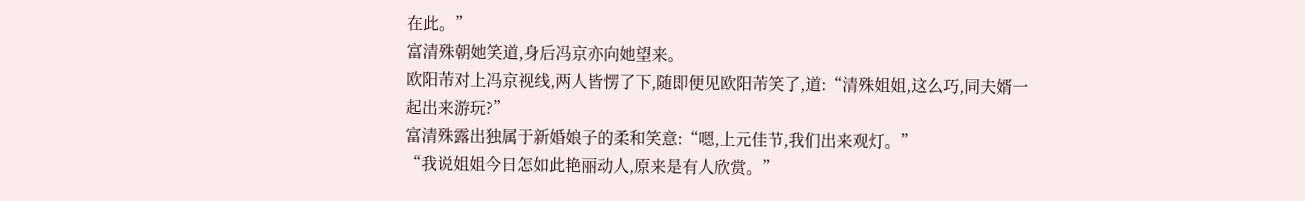在此。”
富清殊朝她笑道,身后冯京亦向她望来。
欧阳芾对上冯京视线,两人皆愣了下,随即便见欧阳芾笑了,道:“清殊姐姐,这么巧,同夫婿一起出来游玩?”
富清殊露出独属于新婚娘子的柔和笑意:“嗯,上元佳节,我们出来观灯。”
“我说姐姐今日怎如此艳丽动人,原来是有人欣赏。”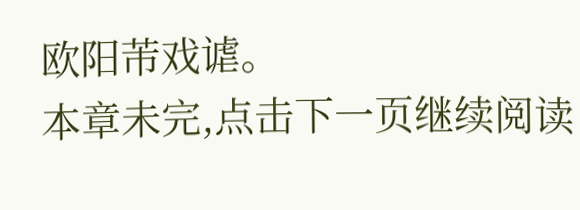欧阳芾戏谑。
本章未完,点击下一页继续阅读